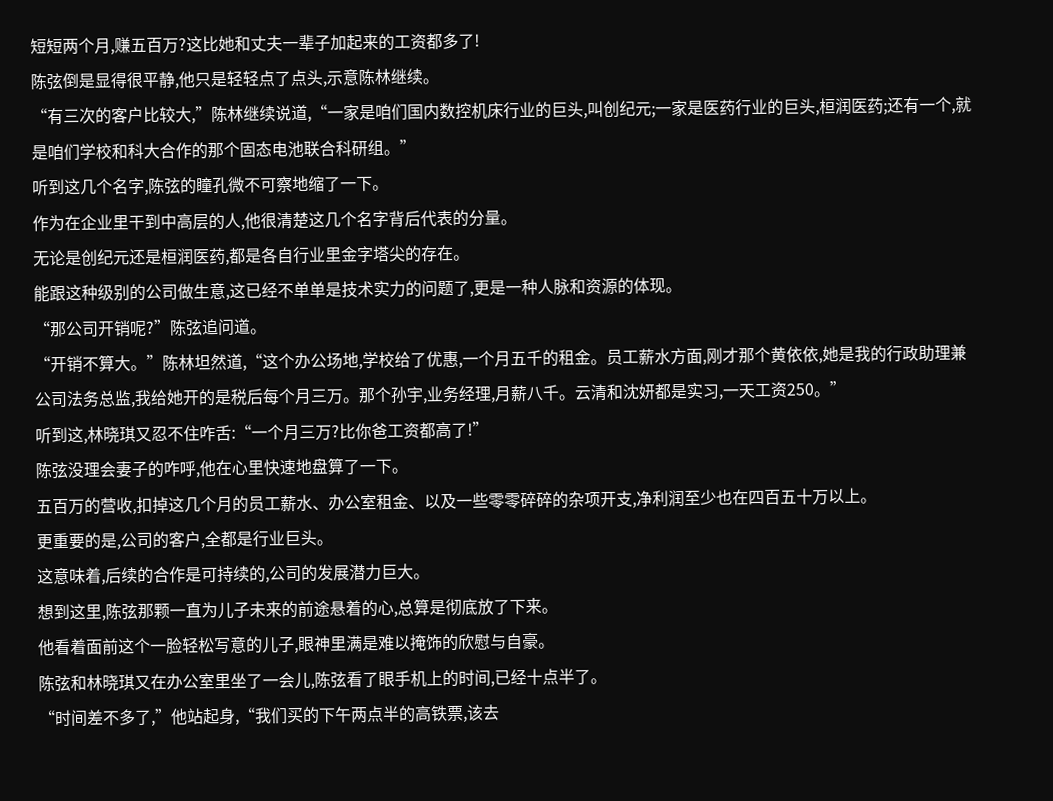短短两个月,赚五百万?这比她和丈夫一辈子加起来的工资都多了!
陈弦倒是显得很平静,他只是轻轻点了点头,示意陈林继续。
“有三次的客户比较大,”陈林继续说道,“一家是咱们国内数控机床行业的巨头,叫创纪元;一家是医药行业的巨头,桓润医药;还有一个,就是咱们学校和科大合作的那个固态电池联合科研组。”
听到这几个名字,陈弦的瞳孔微不可察地缩了一下。
作为在企业里干到中高层的人,他很清楚这几个名字背后代表的分量。
无论是创纪元还是桓润医药,都是各自行业里金字塔尖的存在。
能跟这种级别的公司做生意,这已经不单单是技术实力的问题了,更是一种人脉和资源的体现。
“那公司开销呢?”陈弦追问道。
“开销不算大。”陈林坦然道,“这个办公场地,学校给了优惠,一个月五千的租金。员工薪水方面,刚才那个黄依依,她是我的行政助理兼公司法务总监,我给她开的是税后每个月三万。那个孙宇,业务经理,月薪八千。云清和沈妍都是实习,一天工资250。”
听到这,林晓琪又忍不住咋舌:“一个月三万?比你爸工资都高了!”
陈弦没理会妻子的咋呼,他在心里快速地盘算了一下。
五百万的营收,扣掉这几个月的员工薪水、办公室租金、以及一些零零碎碎的杂项开支,净利润至少也在四百五十万以上。
更重要的是,公司的客户,全都是行业巨头。
这意味着,后续的合作是可持续的,公司的发展潜力巨大。
想到这里,陈弦那颗一直为儿子未来的前途悬着的心,总算是彻底放了下来。
他看着面前这个一脸轻松写意的儿子,眼神里满是难以掩饰的欣慰与自豪。
陈弦和林晓琪又在办公室里坐了一会儿,陈弦看了眼手机上的时间,已经十点半了。
“时间差不多了,”他站起身,“我们买的下午两点半的高铁票,该去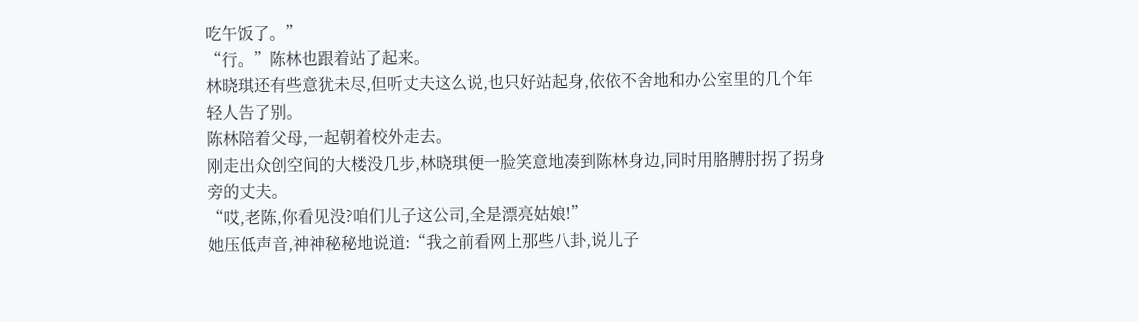吃午饭了。”
“行。”陈林也跟着站了起来。
林晓琪还有些意犹未尽,但听丈夫这么说,也只好站起身,依依不舍地和办公室里的几个年轻人告了别。
陈林陪着父母,一起朝着校外走去。
刚走出众创空间的大楼没几步,林晓琪便一脸笑意地凑到陈林身边,同时用胳膊肘拐了拐身旁的丈夫。
“哎,老陈,你看见没?咱们儿子这公司,全是漂亮姑娘!”
她压低声音,神神秘秘地说道:“我之前看网上那些八卦,说儿子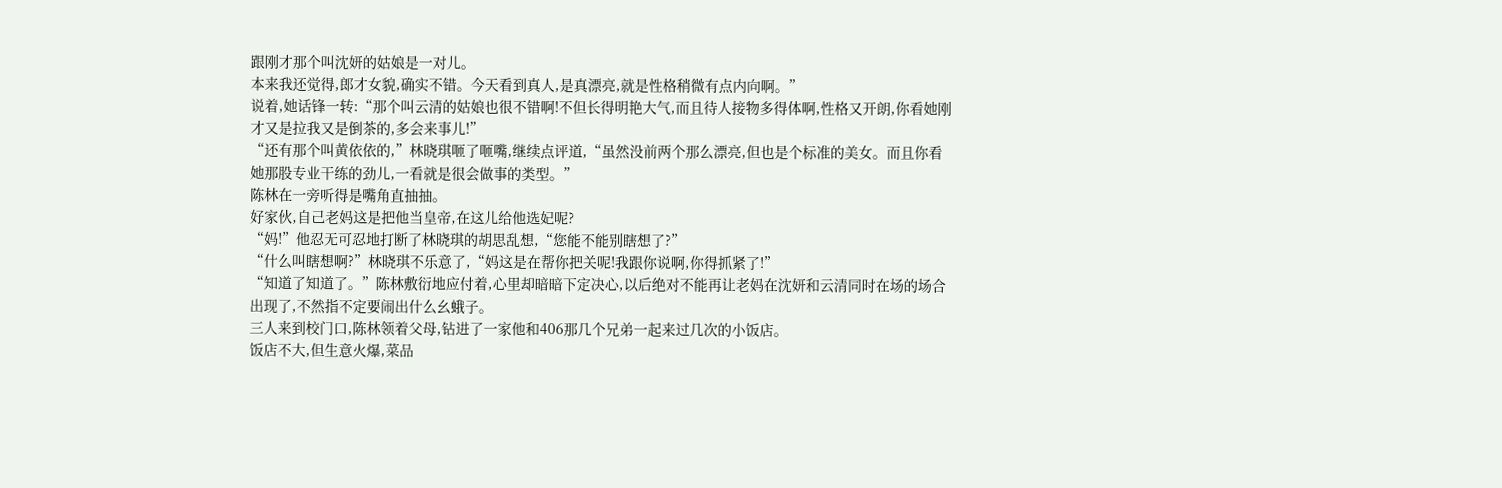跟刚才那个叫沈妍的姑娘是一对儿。
本来我还觉得,郎才女貌,确实不错。今天看到真人,是真漂亮,就是性格稍微有点内向啊。”
说着,她话锋一转:“那个叫云清的姑娘也很不错啊!不但长得明艳大气,而且待人接物多得体啊,性格又开朗,你看她刚才又是拉我又是倒茶的,多会来事儿!”
“还有那个叫黄依依的,”林晓琪咂了咂嘴,继续点评道,“虽然没前两个那么漂亮,但也是个标准的美女。而且你看她那股专业干练的劲儿,一看就是很会做事的类型。”
陈林在一旁听得是嘴角直抽抽。
好家伙,自己老妈这是把他当皇帝,在这儿给他选妃呢?
“妈!”他忍无可忍地打断了林晓琪的胡思乱想,“您能不能别瞎想了?”
“什么叫瞎想啊?”林晓琪不乐意了,“妈这是在帮你把关呢!我跟你说啊,你得抓紧了!”
“知道了知道了。”陈林敷衍地应付着,心里却暗暗下定决心,以后绝对不能再让老妈在沈妍和云清同时在场的场合出现了,不然指不定要闹出什么幺蛾子。
三人来到校门口,陈林领着父母,钻进了一家他和406那几个兄弟一起来过几次的小饭店。
饭店不大,但生意火爆,菜品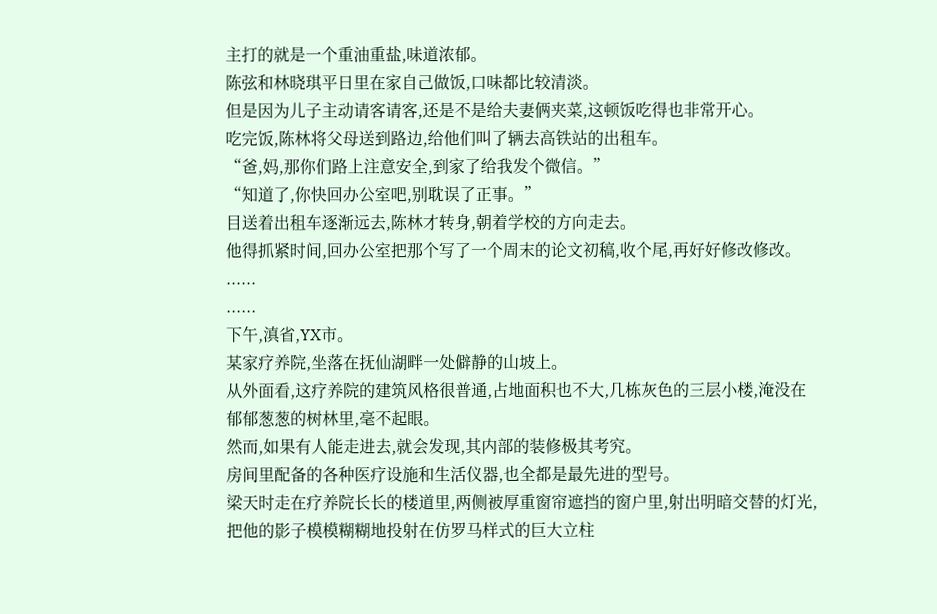主打的就是一个重油重盐,味道浓郁。
陈弦和林晓琪平日里在家自己做饭,口味都比较清淡。
但是因为儿子主动请客请客,还是不是给夫妻俩夹菜,这顿饭吃得也非常开心。
吃完饭,陈林将父母送到路边,给他们叫了辆去高铁站的出租车。
“爸,妈,那你们路上注意安全,到家了给我发个微信。”
“知道了,你快回办公室吧,别耽误了正事。”
目送着出租车逐渐远去,陈林才转身,朝着学校的方向走去。
他得抓紧时间,回办公室把那个写了一个周末的论文初稿,收个尾,再好好修改修改。
......
......
下午,滇省,YX市。
某家疗养院,坐落在抚仙湖畔一处僻静的山坡上。
从外面看,这疗养院的建筑风格很普通,占地面积也不大,几栋灰色的三层小楼,淹没在郁郁葱葱的树林里,毫不起眼。
然而,如果有人能走进去,就会发现,其内部的装修极其考究。
房间里配备的各种医疗设施和生活仪器,也全都是最先进的型号。
梁天时走在疗养院长长的楼道里,两侧被厚重窗帘遮挡的窗户里,射出明暗交替的灯光,把他的影子模模糊糊地投射在仿罗马样式的巨大立柱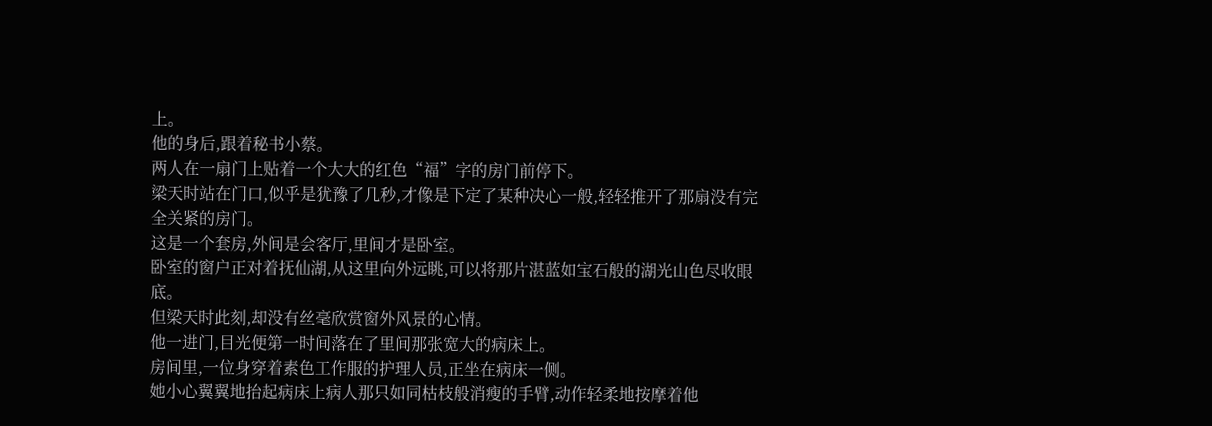上。
他的身后,跟着秘书小蔡。
两人在一扇门上贴着一个大大的红色“福”字的房门前停下。
梁天时站在门口,似乎是犹豫了几秒,才像是下定了某种决心一般,轻轻推开了那扇没有完全关紧的房门。
这是一个套房,外间是会客厅,里间才是卧室。
卧室的窗户正对着抚仙湖,从这里向外远眺,可以将那片湛蓝如宝石般的湖光山色尽收眼底。
但梁天时此刻,却没有丝毫欣赏窗外风景的心情。
他一进门,目光便第一时间落在了里间那张宽大的病床上。
房间里,一位身穿着素色工作服的护理人员,正坐在病床一侧。
她小心翼翼地抬起病床上病人那只如同枯枝般消瘦的手臂,动作轻柔地按摩着他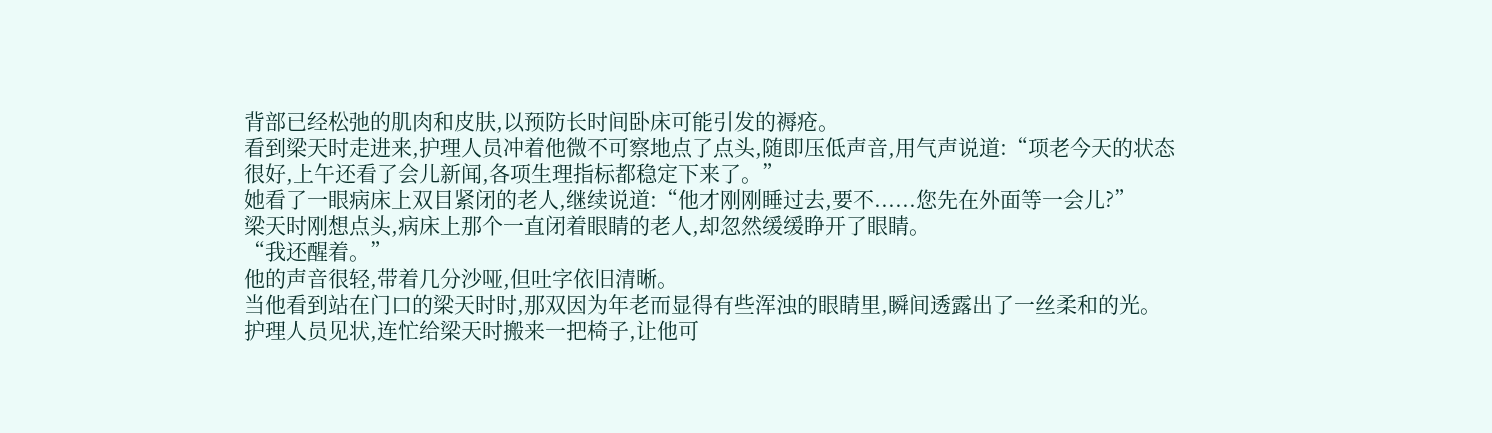背部已经松弛的肌肉和皮肤,以预防长时间卧床可能引发的褥疮。
看到梁天时走进来,护理人员冲着他微不可察地点了点头,随即压低声音,用气声说道:“项老今天的状态很好,上午还看了会儿新闻,各项生理指标都稳定下来了。”
她看了一眼病床上双目紧闭的老人,继续说道:“他才刚刚睡过去,要不......您先在外面等一会儿?”
梁天时刚想点头,病床上那个一直闭着眼睛的老人,却忽然缓缓睁开了眼睛。
“我还醒着。”
他的声音很轻,带着几分沙哑,但吐字依旧清晰。
当他看到站在门口的梁天时时,那双因为年老而显得有些浑浊的眼睛里,瞬间透露出了一丝柔和的光。
护理人员见状,连忙给梁天时搬来一把椅子,让他可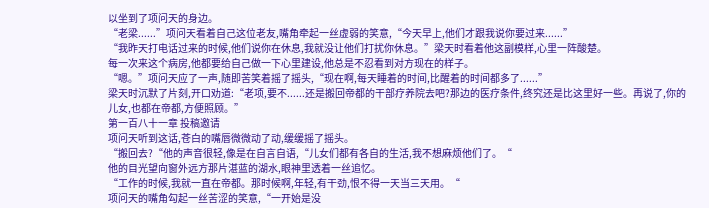以坐到了项问天的身边。
“老梁......”项问天看着自己这位老友,嘴角牵起一丝虚弱的笑意,“今天早上,他们才跟我说你要过来......”
“我昨天打电话过来的时候,他们说你在休息,我就没让他们打扰你休息。”梁天时看着他这副模样,心里一阵酸楚。
每一次来这个病房,他都要给自己做一下心里建设,他总是不忍看到对方现在的样子。
“嗯。”项问天应了一声,随即苦笑着摇了摇头,“现在啊,每天睡着的时间,比醒着的时间都多了......”
梁天时沉默了片刻,开口劝道:“老项,要不......还是搬回帝都的干部疗养院去吧?那边的医疗条件,终究还是比这里好一些。再说了,你的儿女,也都在帝都,方便照顾。”
第一百八十一章 投稿邀请
项问天听到这话,苍白的嘴唇微微动了动,缓缓摇了摇头。
“搬回去?“他的声音很轻,像是在自言自语,“儿女们都有各自的生活,我不想麻烦他们了。“
他的目光望向窗外远方那片湛蓝的湖水,眼神里透着一丝追忆。
“工作的时候,我就一直在帝都。那时候啊,年轻,有干劲,恨不得一天当三天用。“
项问天的嘴角勾起一丝苦涩的笑意,“一开始是没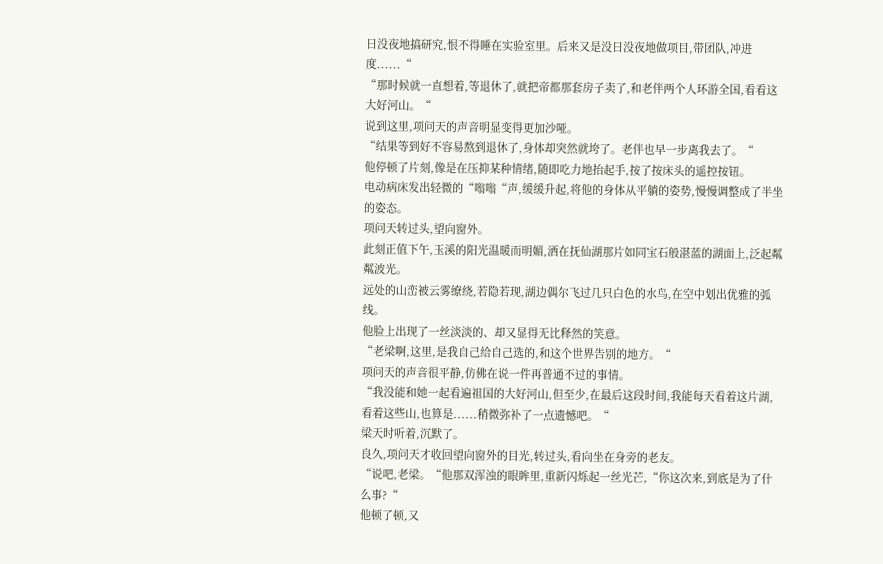日没夜地搞研究,恨不得睡在实验室里。后来又是没日没夜地做项目,带团队,冲进度......“
“那时候就一直想着,等退休了,就把帝都那套房子卖了,和老伴两个人环游全国,看看这大好河山。“
说到这里,项问天的声音明显变得更加沙哑。
“结果等到好不容易熬到退休了,身体却突然就垮了。老伴也早一步离我去了。“
他停顿了片刻,像是在压抑某种情绪,随即吃力地抬起手,按了按床头的遥控按钮。
电动病床发出轻微的“嗡嗡“声,缓缓升起,将他的身体从平躺的姿势,慢慢调整成了半坐的姿态。
项问天转过头,望向窗外。
此刻正值下午,玉溪的阳光温暖而明媚,洒在抚仙湖那片如同宝石般湛蓝的湖面上,泛起粼粼波光。
远处的山峦被云雾缭绕,若隐若现,湖边偶尔飞过几只白色的水鸟,在空中划出优雅的弧线。
他脸上出现了一丝淡淡的、却又显得无比释然的笑意。
“老梁啊,这里,是我自己给自己选的,和这个世界告别的地方。“
项问天的声音很平静,仿佛在说一件再普通不过的事情。
“我没能和她一起看遍祖国的大好河山,但至少,在最后这段时间,我能每天看着这片湖,看着这些山,也算是......稍微弥补了一点遗憾吧。“
梁天时听着,沉默了。
良久,项问天才收回望向窗外的目光,转过头,看向坐在身旁的老友。
“说吧,老梁。“他那双浑浊的眼眸里,重新闪烁起一丝光芒,“你这次来,到底是为了什么事?“
他顿了顿,又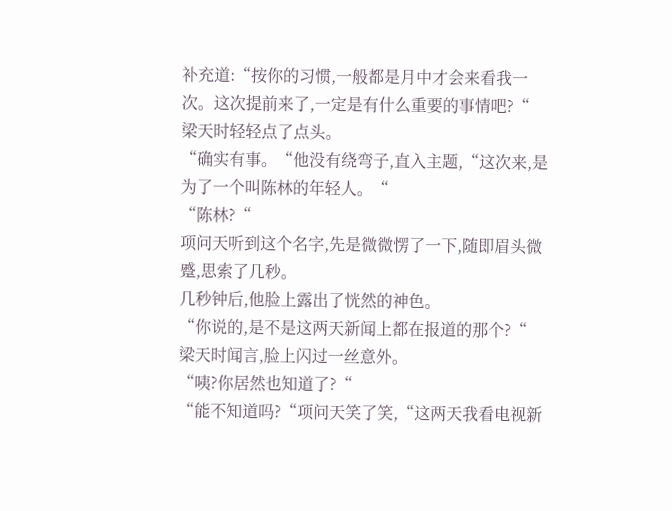补充道:“按你的习惯,一般都是月中才会来看我一次。这次提前来了,一定是有什么重要的事情吧?“
梁天时轻轻点了点头。
“确实有事。“他没有绕弯子,直入主题,“这次来,是为了一个叫陈林的年轻人。“
“陈林?“
项问天听到这个名字,先是微微愣了一下,随即眉头微蹙,思索了几秒。
几秒钟后,他脸上露出了恍然的神色。
“你说的,是不是这两天新闻上都在报道的那个?“
梁天时闻言,脸上闪过一丝意外。
“咦?你居然也知道了?“
“能不知道吗?“项问天笑了笑,“这两天我看电视新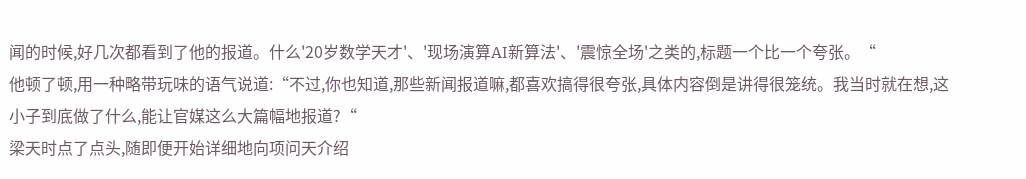闻的时候,好几次都看到了他的报道。什么'20岁数学天才'、'现场演算AI新算法'、'震惊全场'之类的,标题一个比一个夸张。“
他顿了顿,用一种略带玩味的语气说道:“不过,你也知道,那些新闻报道嘛,都喜欢搞得很夸张,具体内容倒是讲得很笼统。我当时就在想,这小子到底做了什么,能让官媒这么大篇幅地报道?“
梁天时点了点头,随即便开始详细地向项问天介绍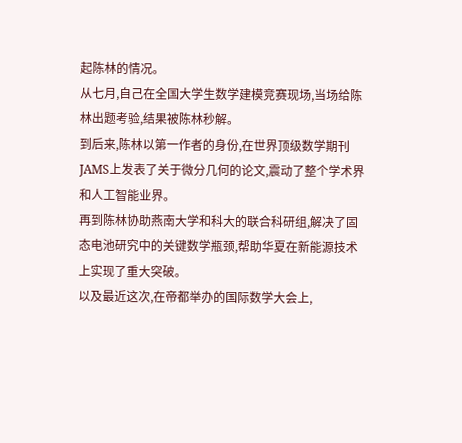起陈林的情况。
从七月,自己在全国大学生数学建模竞赛现场,当场给陈林出题考验,结果被陈林秒解。
到后来,陈林以第一作者的身份,在世界顶级数学期刊JAMS上发表了关于微分几何的论文,震动了整个学术界和人工智能业界。
再到陈林协助燕南大学和科大的联合科研组,解决了固态电池研究中的关键数学瓶颈,帮助华夏在新能源技术上实现了重大突破。
以及最近这次,在帝都举办的国际数学大会上,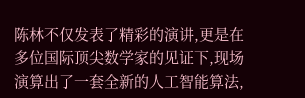陈林不仅发表了精彩的演讲,更是在多位国际顶尖数学家的见证下,现场演算出了一套全新的人工智能算法,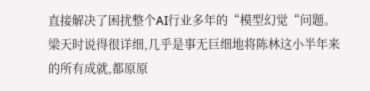直接解决了困扰整个AI行业多年的“模型幻觉“问题。
梁天时说得很详细,几乎是事无巨细地将陈林这小半年来的所有成就,都原原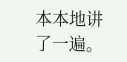本本地讲了一遍。